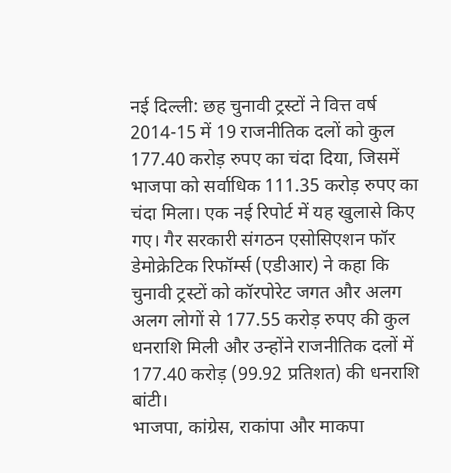नई दिल्ली: छह चुनावी ट्रस्टों ने वित्त वर्ष 2014-15 में 19 राजनीतिक दलों को कुल 177.40 करोड़ रुपए का चंदा दिया, जिसमें भाजपा को सर्वाधिक 111.35 करोड़ रुपए का चंदा मिला। एक नई रिपोर्ट में यह खुलासे किए गए। गैर सरकारी संगठन एसोसिएशन फॉर डेमोक्रेटिक रिफॉर्म्स (एडीआर) ने कहा कि चुनावी ट्रस्टों को कॉरपोरेट जगत और अलग अलग लोगों से 177.55 करोड़ रुपए की कुल धनराशि मिली और उन्होंने राजनीतिक दलों में 177.40 करोड़ (99.92 प्रतिशत) की धनराशि बांटी।
भाजपा, कांग्रेस, राकांपा और माकपा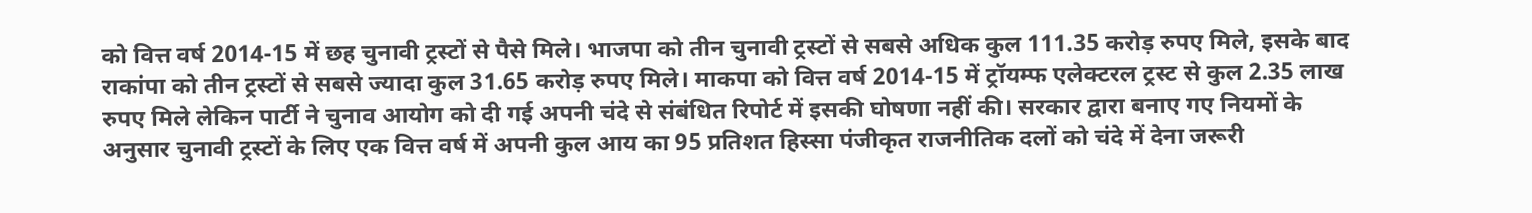को वित्त वर्ष 2014-15 में छह चुनावी ट्रस्टों से पैसे मिले। भाजपा को तीन चुनावी ट्रस्टों से सबसे अधिक कुल 111.35 करोड़ रुपए मिले, इसके बाद राकांपा को तीन ट्रस्टों से सबसे ज्यादा कुल 31.65 करोड़ रुपए मिले। माकपा को वित्त वर्ष 2014-15 में ट्रॉयम्फ एलेक्टरल ट्रस्ट से कुल 2.35 लाख रुपए मिले लेकिन पार्टी ने चुनाव आयोग को दी गई अपनी चंदे से संबंधित रिपोर्ट में इसकी घोषणा नहीं की। सरकार द्वारा बनाए गए नियमों के अनुसार चुनावी ट्रस्टों के लिए एक वित्त वर्ष में अपनी कुल आय का 95 प्रतिशत हिस्सा पंजीकृत राजनीतिक दलों को चंदे में देना जरूरी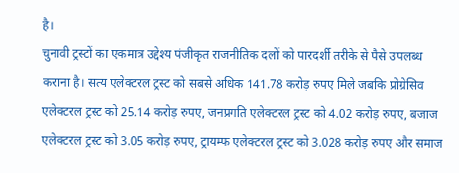है।
चुनावी ट्रस्टों का एकमात्र उद्देश्य पंजीकृत राजनीतिक दलों को पारदर्शी तरीके से पैसे उपलब्ध कराना है। सत्य एलेक्टरल ट्रस्ट को सबसे अधिक 141.78 करोड़ रुपए मिले जबकि प्रोग्रेसिव एलेक्टरल ट्रस्ट को 25.14 करोड़ रुपए, जनप्रगति एलेक्टरल ट्रस्ट को 4.02 करोड़ रुपए, बजाज एलेक्टरल ट्रस्ट को 3.05 करोड़ रुपए, ट्रायम्फ एलेक्टरल ट्रस्ट को 3.028 करोड़ रुपए और समाज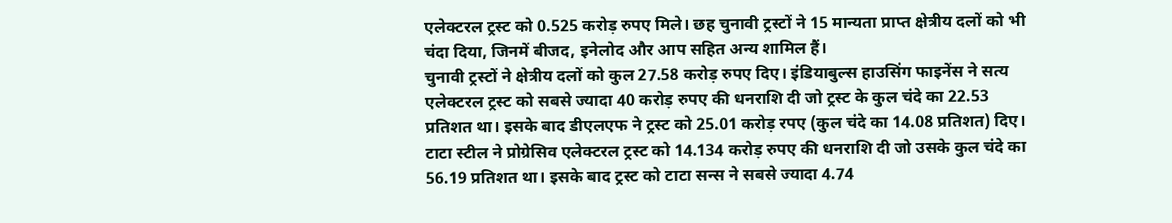एलेक्टरल ट्रस्ट को 0.525 करोड़ रुपए मिले। छह चुनावी ट्रस्टों ने 15 मान्यता प्राप्त क्षेत्रीय दलों को भी चंदा दिया, जिनमें बीजद, इनेलोद और आप सहित अन्य शामिल हैं।
चुनावी ट्रस्टों ने क्षेत्रीय दलों को कुल 27.58 करोड़ रुपए दिए। इंडियाबुल्स हाउसिंग फाइनेंस ने सत्य एलेक्टरल ट्रस्ट को सबसे ज्यादा 40 करोड़ रुपए की धनराशि दी जो ट्रस्ट के कुल चंदे का 22.53 प्रतिशत था। इसके बाद डीएलएफ ने ट्रस्ट को 25.01 करोड़ रपए (कुल चंदे का 14.08 प्रतिशत) दिए। टाटा स्टील ने प्रोग्रेसिव एलेक्टरल ट्रस्ट को 14.134 करोड़ रुपए की धनराशि दी जो उसके कुल चंदे का 56.19 प्रतिशत था। इसके बाद ट्रस्ट को टाटा सन्स ने सबसे ज्यादा 4.74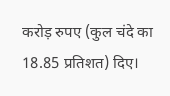करोड़ रुपए (कुल चंदे का 18.85 प्रतिशत) दिए।